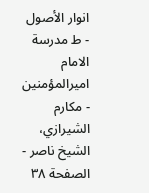انوار الأصول - ط مدرسة الامام اميرالمؤمنين - مكارم الشيرازي، الشيخ ناصر - الصفحة ٣٨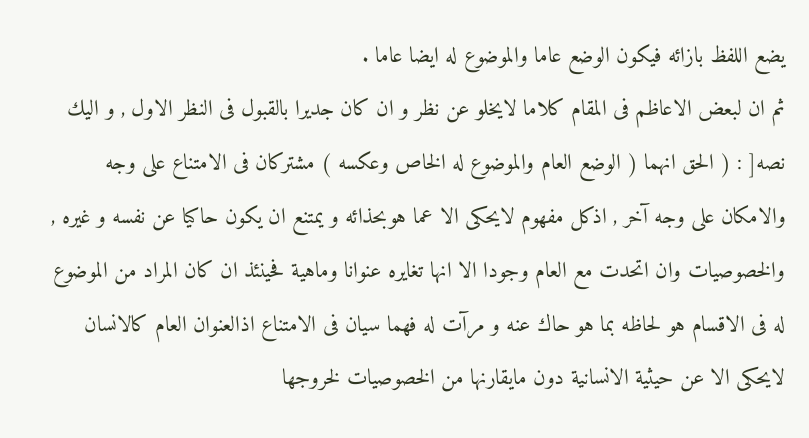يضع اللفظ بازائه فيكون الوضع عاما والموضوع له ايضا عاما .
ثم ان لبعض الاعاظم فى المقام كلاما لايخلو عن نظر و ان كان جديرا بالقبول فى النظر الاول , و اليك نصه[ : ( الحق انهما ( الوضع العام والموضوع له الخاص وعكسه ) مشتركان فى الامتناع على وجه والامكان على وجه آخر , اذكل مفهوم لايحكى الا عما هوبحذائه و يمتنع ان يكون حاكيا عن نفسه و غيره , والخصوصيات وان اتحدت مع العام وجودا الا انها تغايره عنوانا وماهية فحينئذ ان كان المراد من الموضوع له فى الاقسام هو لحاظه بما هو حاك عنه و مرآت له فهما سيان فى الامتناع اذالعنوان العام كالانسان لايحكى الا عن حيثية الانسانية دون مايقارنها من الخصوصيات لخروجها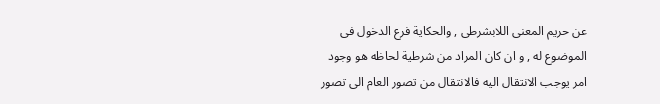عن حريم المعنى اللابشرطى , والحكاية فرع الدخول فى الموضوع له , و ان كان المراد من شرطية لحاظه هو وجود امر يوجب الانتقال اليه فالانتقال من تصور العام الى تصور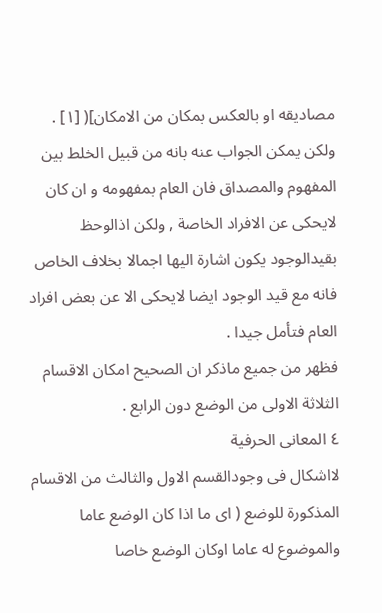مصاديقه او بالعكس بمكان من الامكان]( [١] .
ولكن يمكن الجواب عنه بانه من قبيل الخلط بين المفهوم والمصداق فان العام بمفهومه و ان كان لايحكى عن الافراد الخاصة , ولكن اذالوحظ بقيدالوجود يكون اشارة اليها اجمالا بخلاف الخاص فانه مع قيد الوجود ايضا لايحكى الا عن بعض افراد العام فتأمل جيدا .
فظهر من جميع ماذكر ان الصحيح امكان الاقسام الثلاثة الاولى من الوضع دون الرابع .
٤ المعانى الحرفية
لااشكال فى وجودالقسم الاول والثالث من الاقسام المذكورة للوضع ( اى ما اذا كان الوضع عاما والموضوع له عاما اوكان الوضع خاصا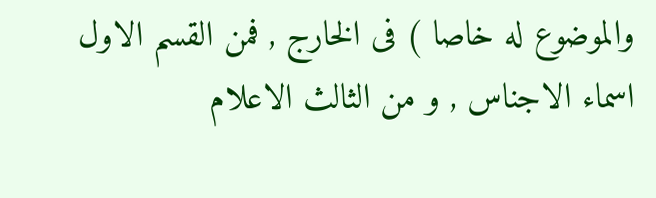والموضوع له خاصا ) فى الخارج , فمن القسم الاول اسماء الاجناس , و من الثالث الاعلام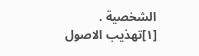الشخصية .
[١]تهذيب الاصول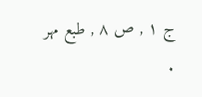ج ١ , ص ٨ , طبع مهر .